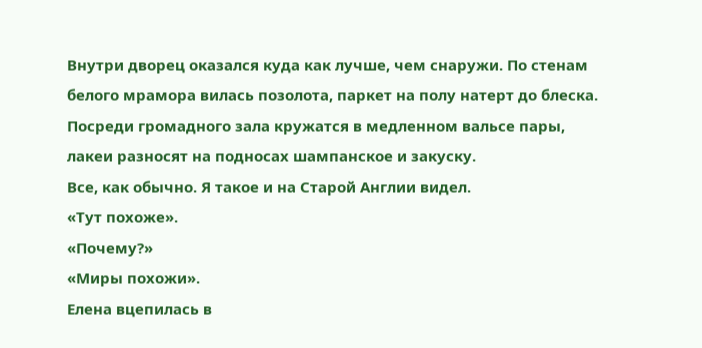Внутри дворец оказался куда как лучше, чем снаружи. По стенам белого мрамора вилась позолота, паркет на полу натерт до блеска. Посреди громадного зала кружатся в медленном вальсе пары, лакеи разносят на подносах шампанское и закуску.
Все, как обычно. Я такое и на Старой Англии видел.
«Тут похоже».
«Почему?»
«Миры похожи».
Елена вцепилась в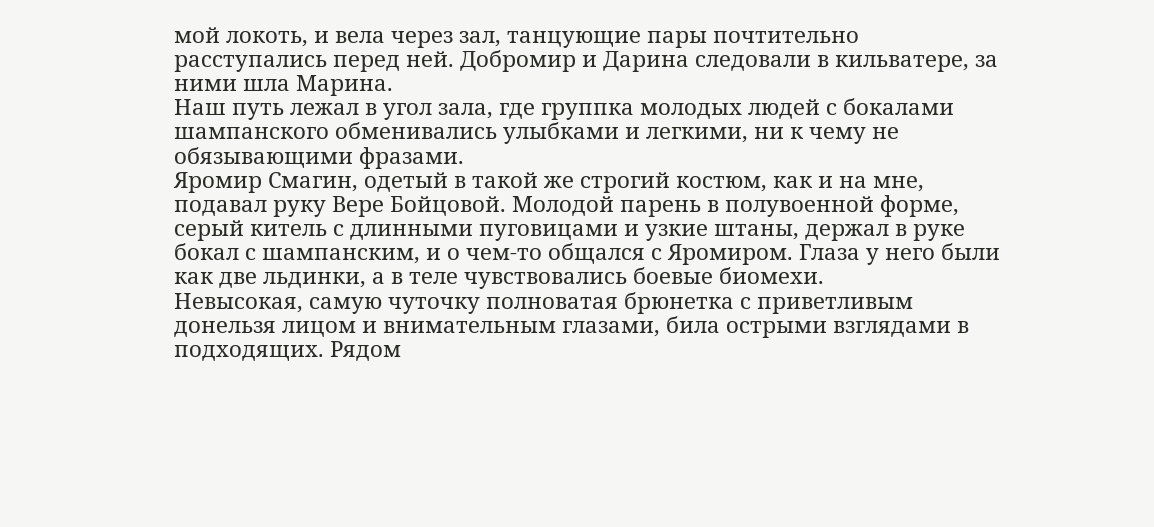мой локоть, и вела через зал, танцующие пары почтительно расступались перед ней. Добромир и Дарина следовали в кильватере, за ними шла Марина.
Наш путь лежал в угол зала, где группка молодых людей с бокалами шампанского обменивались улыбками и легкими, ни к чему не обязывающими фразами.
Яромир Смагин, одетый в такой же строгий костюм, как и на мне, подавал руку Вере Бойцовой. Молодой парень в полувоенной форме, серый китель с длинными пуговицами и узкие штаны, держал в руке бокал с шампанским, и о чем-то общался с Яромиром. Глаза у него были как две льдинки, а в теле чувствовались боевые биомехи.
Невысокая, самую чуточку полноватая брюнетка с приветливым донельзя лицом и внимательным глазами, била острыми взглядами в подходящих. Рядом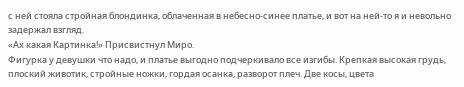с ней стояла стройная блондинка, облаченная в небесно-синее платье, и вот на ней-то я и невольно задержал взгляд.
«Ах какая Картинка!» Присвистнул Миро.
Фигурка у девушки что надо, и платье выгодно подчеркивало все изгибы. Крепкая высокая грудь, плоский животик, стройные ножки, гордая осанка, разворот плеч. Две косы, цвета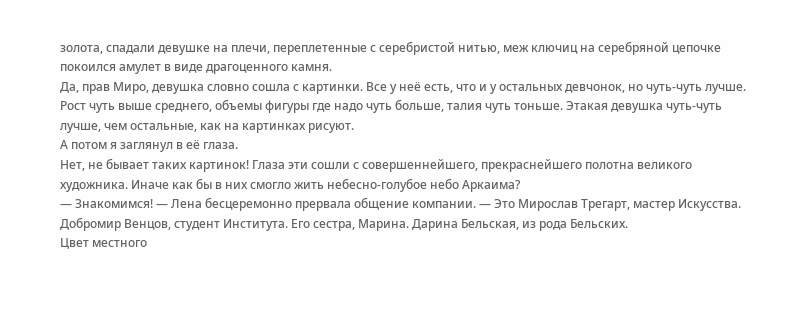золота, спадали девушке на плечи, переплетенные с серебристой нитью, меж ключиц на серебряной цепочке покоился амулет в виде драгоценного камня.
Да, прав Миро, девушка словно сошла с картинки. Все у неё есть, что и у остальных девчонок, но чуть-чуть лучше. Рост чуть выше среднего, объемы фигуры где надо чуть больше, талия чуть тоньше. Этакая девушка чуть-чуть лучше, чем остальные, как на картинках рисуют.
А потом я заглянул в её глаза.
Нет, не бывает таких картинок! Глаза эти сошли с совершеннейшего, прекраснейшего полотна великого художника. Иначе как бы в них смогло жить небесно-голубое небо Аркаима?
— Знакомимся! — Лена бесцеремонно прервала общение компании. — Это Мирослав Трегарт, мастер Искусства. Добромир Венцов, студент Института. Его сестра, Марина. Дарина Бельская, из рода Бельских.
Цвет местного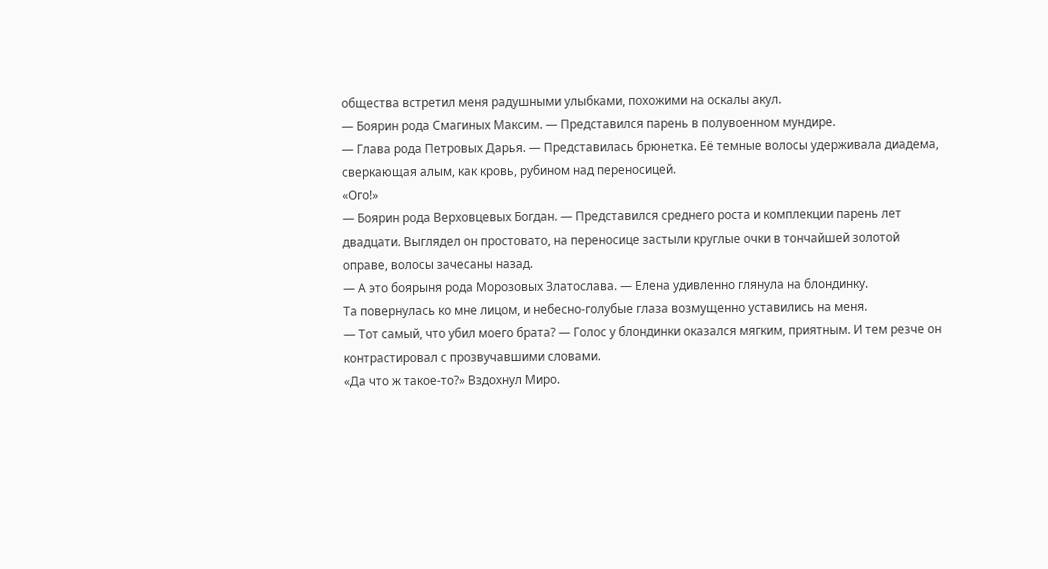общества встретил меня радушными улыбками, похожими на оскалы акул.
— Боярин рода Смагиных Максим. — Представился парень в полувоенном мундире.
— Глава рода Петровых Дарья. — Представилась брюнетка. Её темные волосы удерживала диадема, сверкающая алым, как кровь, рубином над переносицей.
«Ого!»
— Боярин рода Верховцевых Богдан. — Представился среднего роста и комплекции парень лет двадцати. Выглядел он простовато, на переносице застыли круглые очки в тончайшей золотой оправе, волосы зачесаны назад.
— А это боярыня рода Морозовых Златослава. — Елена удивленно глянула на блондинку.
Та повернулась ко мне лицом, и небесно-голубые глаза возмущенно уставились на меня.
— Тот самый, что убил моего брата? — Голос у блондинки оказался мягким, приятным. И тем резче он контрастировал с прозвучавшими словами.
«Да что ж такое-то?» Вздохнул Миро.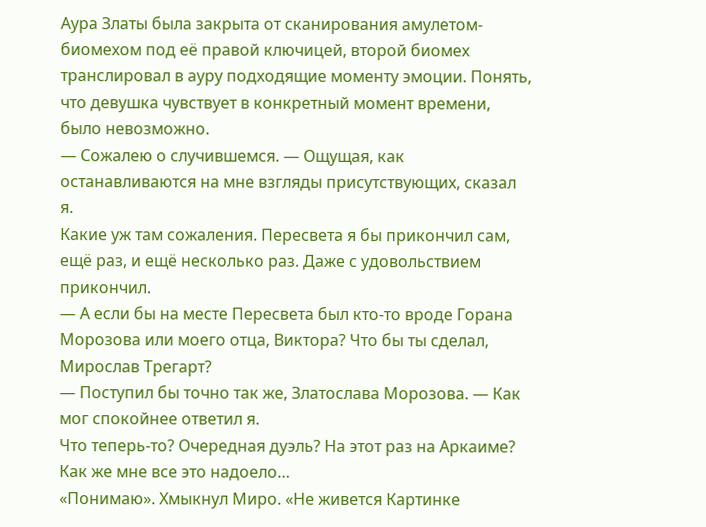Аура Златы была закрыта от сканирования амулетом-биомехом под её правой ключицей, второй биомех транслировал в ауру подходящие моменту эмоции. Понять, что девушка чувствует в конкретный момент времени, было невозможно.
— Сожалею о случившемся. — Ощущая, как останавливаются на мне взгляды присутствующих, сказал я.
Какие уж там сожаления. Пересвета я бы прикончил сам, ещё раз, и ещё несколько раз. Даже с удовольствием прикончил.
— А если бы на месте Пересвета был кто-то вроде Горана Морозова или моего отца, Виктора? Что бы ты сделал, Мирослав Трегарт?
— Поступил бы точно так же, Златослава Морозова. — Как мог спокойнее ответил я.
Что теперь-то? Очередная дуэль? На этот раз на Аркаиме? Как же мне все это надоело…
«Понимаю». Хмыкнул Миро. «Не живется Картинке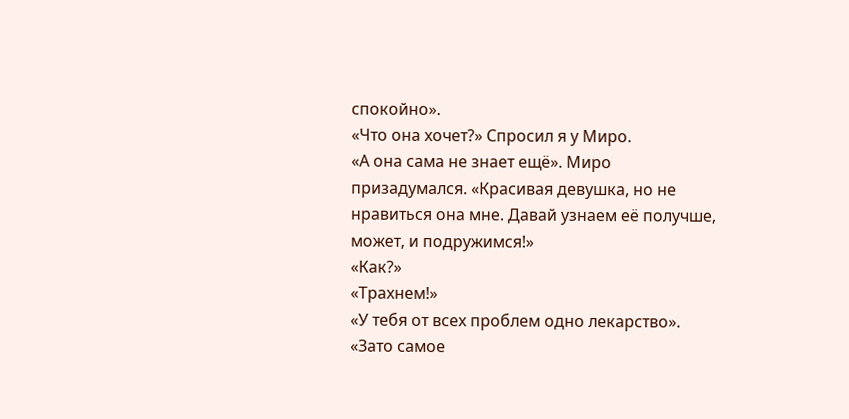спокойно».
«Что она хочет?» Спросил я у Миро.
«А она сама не знает ещё». Миро призадумался. «Красивая девушка, но не нравиться она мне. Давай узнаем её получше, может, и подружимся!»
«Как?»
«Трахнем!»
«У тебя от всех проблем одно лекарство».
«Зато самое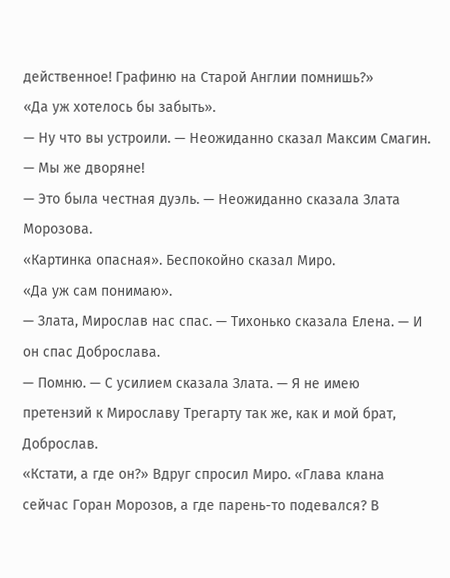действенное! Графиню на Старой Англии помнишь?»
«Да уж хотелось бы забыть».
— Ну что вы устроили. — Неожиданно сказал Максим Смагин. — Мы же дворяне!
— Это была честная дуэль. — Неожиданно сказала Злата Морозова.
«Картинка опасная». Беспокойно сказал Миро.
«Да уж сам понимаю».
— Злата, Мирослав нас спас. — Тихонько сказала Елена. — И он спас Доброслава.
— Помню. — С усилием сказала Злата. — Я не имею претензий к Мирославу Трегарту так же, как и мой брат, Доброслав.
«Кстати, а где он?» Вдруг спросил Миро. «Глава клана сейчас Горан Морозов, а где парень-то подевался? В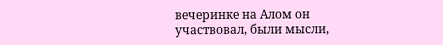вечеринке на Алом он участвовал, были мысли,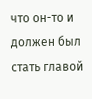что он-то и должен был стать главой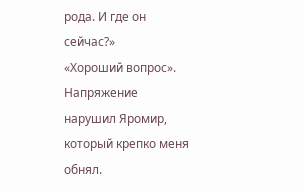рода. И где он сейчас?»
«Хороший вопрос».
Напряжение нарушил Яромир, который крепко меня обнял.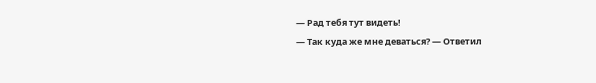— Рад тебя тут видеть!
— Так куда же мне деваться? — Ответил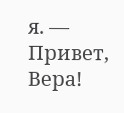я. — Привет, Вера!